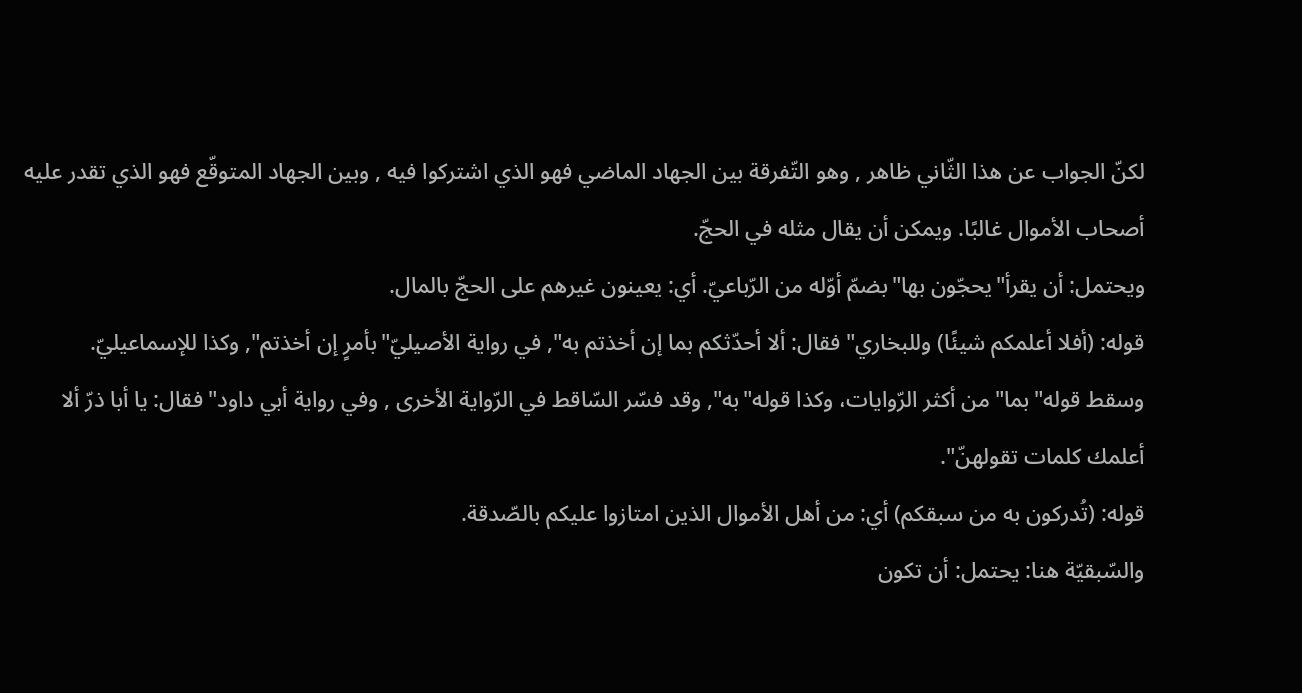لكنّ الجواب عن هذا الثّاني ظاهر , وهو التّفرقة بين الجهاد الماضي فهو الذي اشتركوا فيه , وبين الجهاد المتوقّع فهو الذي تقدر عليه أصحاب الأموال غالبًا. ويمكن أن يقال مثله في الحجّ.
ويحتمل: أن يقرأ"يحجّون بها"بضمّ أوّله من الرّباعيّ. أي: يعينون غيرهم على الحجّ بالمال.
قوله: (أفلا أعلمكم شيئًا) وللبخاري"فقال: ألا أحدّثكم بما إن أخذتم به", في رواية الأصيليّ"بأمرٍ إن أخذتم", وكذا للإسماعيليّ.
وسقط قوله"بما"من أكثر الرّوايات، وكذا قوله"به", وقد فسّر السّاقط في الرّواية الأخرى , وفي رواية أبي داود"فقال: يا أبا ذرّ ألا أعلمك كلمات تقولهنّ".
قوله: (تُدركون به من سبقكم) أي: من أهل الأموال الذين امتازوا عليكم بالصّدقة.
والسّبقيّة هنا: يحتمل: أن تكون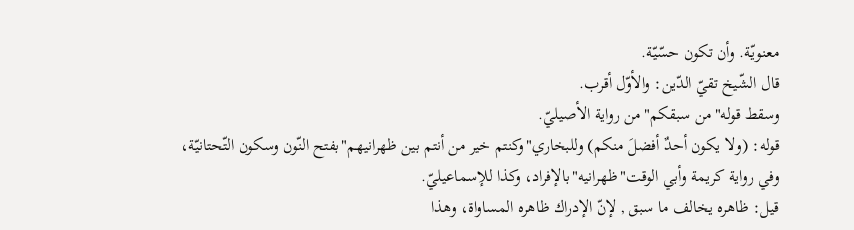معنويّة. وأن تكون حسّيّة.
قال الشّيخ تقيّ الدّين: والأوّل أقرب.
وسقط قوله"من سبقكم"من رواية الأصيليّ.
قوله: (ولا يكون أحدٌ أفضلَ منكم) وللبخاري"وكنتم خير من أنتم بين ظهرانيهم"بفتح النّون وسكون التّحتانيّة، وفي رواية كريمة وأبي الوقت"ظهرانيه"بالإفراد، وكذا للإسماعيليّ.
قيل: ظاهره يخالف ما سبق , لإنّ الإدراك ظاهره المساواة، وهذا